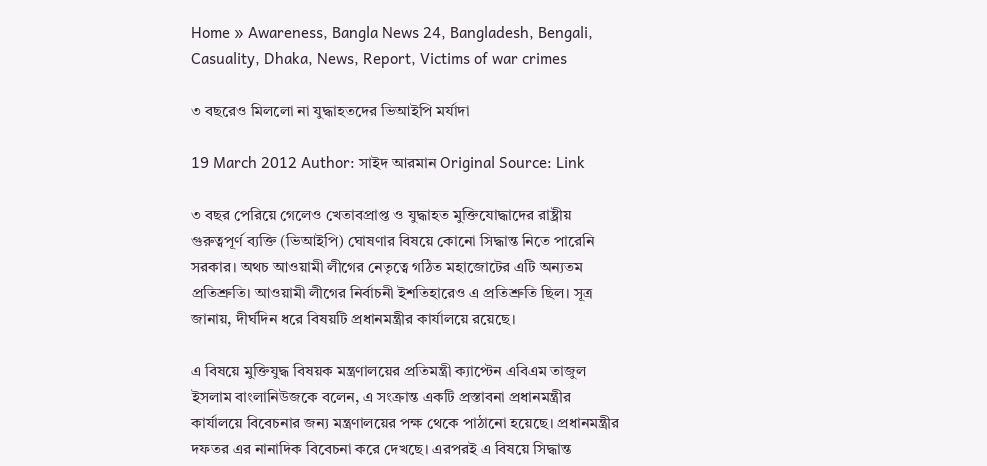Home » Awareness, Bangla News 24, Bangladesh, Bengali, Casuality, Dhaka, News, Report, Victims of war crimes

৩ বছরেও মিললো না যুদ্ধাহতদের ভিআইপি মর্যাদা

19 March 2012 Author: সাইদ আরমান Original Source: Link

৩ বছর পেরিয়ে গেলেও খেতাবপ্রাপ্ত ও যুদ্ধাহত মুক্তিযোদ্ধাদের রাষ্ট্রীয় গুরুত্বপূর্ণ ব্যক্তি (ভিআইপি) ঘোষণার বিষয়ে কোনো সিদ্ধান্ত নিতে পারেনি সরকার। অথচ আওয়ামী লীগের নেতৃত্বে গঠিত মহাজোটের এটি অন্যতম প্রতিশ্রুতি। আওয়ামী লীগের নির্বাচনী ইশতিহারেও এ প্রতিশ্রুতি ছিল। সূত্র জানায়, দীর্ঘদিন ধরে বিষয়টি প্রধানমন্ত্রীর কার্যালয়ে রয়েছে।

এ বিষয়ে মুক্তিযুদ্ধ বিষয়ক মন্ত্রণালয়ের প্রতিমন্ত্রী ক্যাপ্টেন এবিএম তাজুল ইসলাম বাংলানিউজকে বলেন, এ সংক্রান্ত একটি প্রস্তাবনা প্রধানমন্ত্রীর কার্যালয়ে বিবেচনার জন্য মন্ত্রণালয়ের পক্ষ থেকে পাঠানো হয়েছে। প্রধানমন্ত্রীর দফতর এর নানাদিক বিবেচনা করে দেখছে। এরপরই এ বিষয়ে সিদ্ধান্ত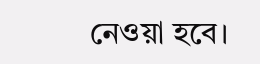নেওয়া হবে।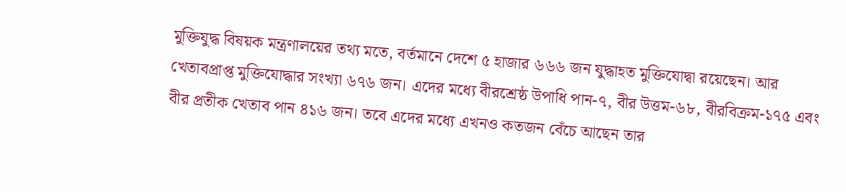মুক্তিযুদ্ধ বিষয়ক মন্ত্রণালয়ের তথ্য মতে, বর্তমানে দেশে ৫ হাজার ৬৬৬ জন যুদ্ধাহত মুক্তিযোদ্বা রয়েছেন। আর খেতাবপ্রাপ্ত মুক্তিযোদ্ধার সংখ্যা ৬৭৬ জন। এদের মধ্যে বীরশ্রেষ্ঠ উপাধি পান-৭, বীর উত্তম-৬৮, বীরবিক্রম-১৭৫ এবং বীর প্রতীক খেতাব পান ৪১৬ জন। তবে এদের মধ্যে এখনও কতজন বেঁচে আছেন তার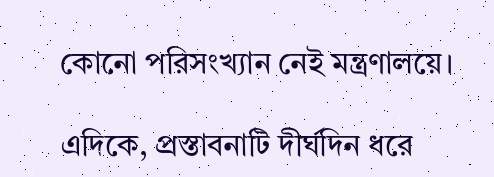কোনো পরিসংখ্যান নেই মন্ত্রণালয়ে।

এদিকে, প্রস্তাবনাটি দীর্ঘদিন ধরে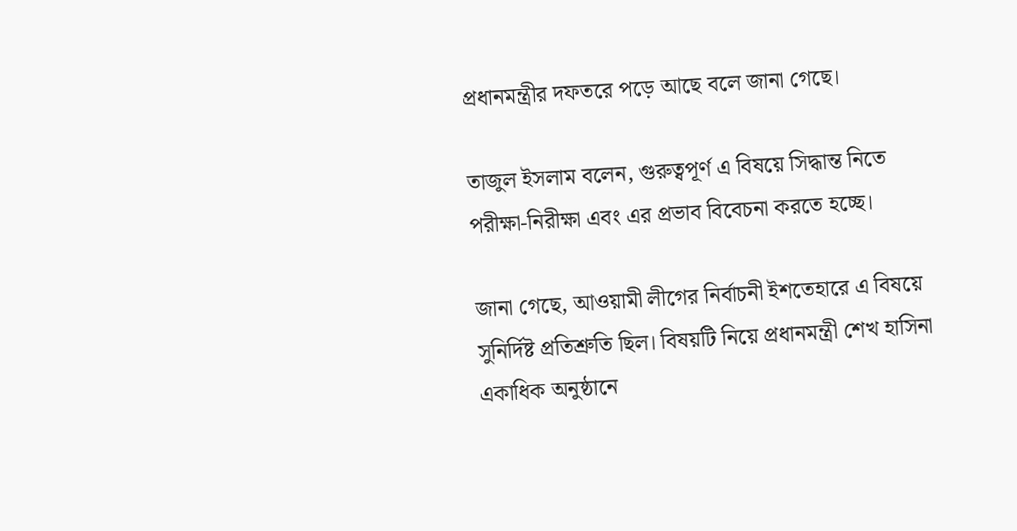প্রধানমন্ত্রীর দফতরে পড়ে আছে বলে জানা গেছে।

তাজুল ইসলাম বলেন, গুরুত্বপূর্ণ এ বিষয়ে সিদ্ধান্ত নিতে পরীক্ষা-নিরীক্ষা এবং এর প্রভাব বিবেচনা করতে হচ্ছে।

জানা গেছে, আওয়ামী লীগের নির্বাচনী ইশতেহারে এ বিষয়ে সুনির্দিষ্ট প্রতিশ্রুতি ছিল। বিষয়টি নিয়ে প্রধানমন্ত্রী শেখ হাসিনা একাধিক অনুষ্ঠানে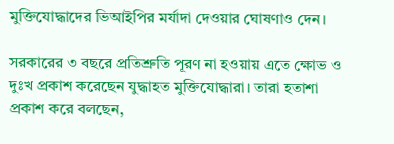মুক্তিযোদ্ধাদের ভিআইপির মর্যাদা দেওয়ার ঘোষণাও দেন।

সরকারের ৩ বছরে প্রতিশ্রুতি পূরণ না হওয়ায় এতে ক্ষোভ ও দুঃখ প্রকাশ করেছেন যুদ্ধাহত মুক্তিযোদ্ধারা। তারা হতাশা প্রকাশ করে বলছেন,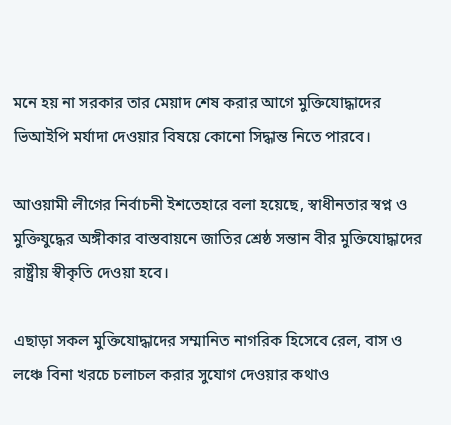মনে হয় না সরকার তার মেয়াদ শেষ করার আগে মুক্তিযোদ্ধাদের ভিআইপি মর্যাদা দেওয়ার বিষয়ে কোনো সিদ্ধান্ত নিতে পারবে।

আওয়ামী লীগের নির্বাচনী ইশতেহারে বলা হয়েছে, স্বাধীনতার স্বপ্ন ও মুক্তিযুদ্ধের অঙ্গীকার বাস্তবায়নে জাতির শ্রেষ্ঠ সন্তান বীর মুক্তিযোদ্ধাদের রাষ্ট্রীয় স্বীকৃতি দেওয়া হবে।

এছাড়া সকল মুক্তিযোদ্ধাদের সম্মানিত নাগরিক হিসেবে রেল, বাস ও লঞ্চে বিনা খরচে চলাচল করার সুযোগ দেওয়ার কথাও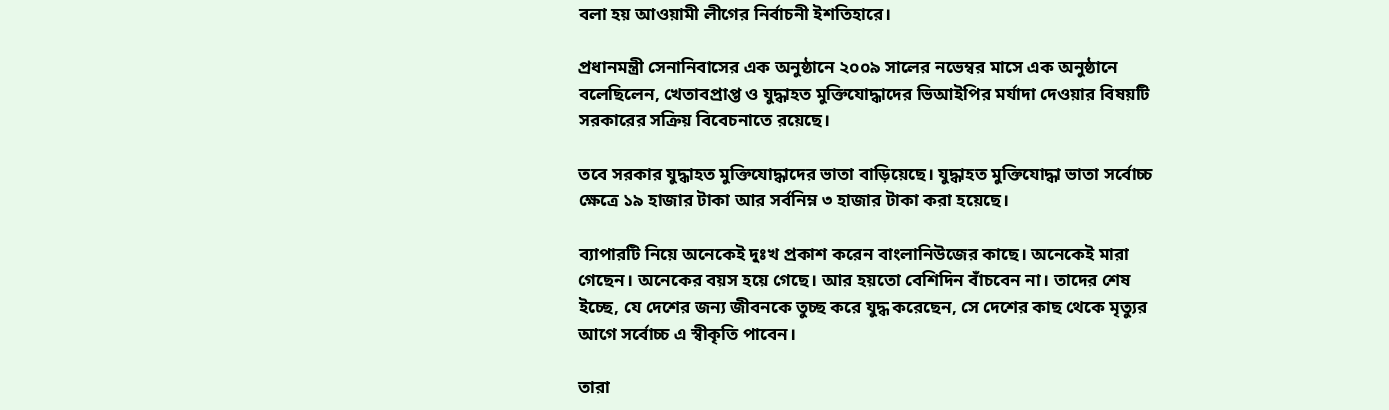বলা হয় আওয়ামী লীগের নির্বাচনী ইশতিহারে।

প্রধানমন্ত্রী সেনানিবাসের এক অনুষ্ঠানে ২০০৯ সালের নভেম্বর মাসে এক অনুষ্ঠানে বলেছিলেন, খেতাবপ্রাপ্ত ও যুদ্ধাহত মুক্তিযোদ্ধাদের ভিআইপির মর্যাদা দেওয়ার বিষয়টি সরকারের সক্রিয় বিবেচনাতে রয়েছে।

তবে সরকার যুদ্ধাহত মুক্তিযোদ্ধাদের ভাতা বাড়িয়েছে। যুদ্ধাহত মুক্তিযোদ্ধা ভাতা সর্বোচ্চ ক্ষেত্রে ১৯ হাজার টাকা আর সর্বনিম্ন ৩ হাজার টাকা করা হয়েছে।

ব্যাপারটি নিয়ে অনেকেই দুঃখ প্রকাশ করেন বাংলানিউজের কাছে। অনেকেই মারা গেছেন। অনেকের বয়স হয়ে গেছে। আর হয়তো বেশিদিন বাঁচবেন না। তাদের শেষ ইচ্ছে, যে দেশের জন্য জীবনকে তুচ্ছ করে যুদ্ধ করেছেন, সে দেশের কাছ থেকে মৃত্যুর আগে সর্বোচ্চ এ স্বীকৃতি পাবেন।

তারা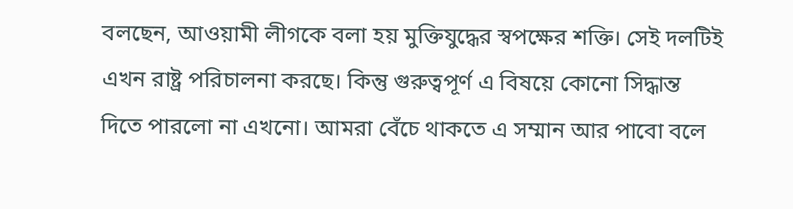বলছেন, আওয়ামী লীগকে বলা হয় মুক্তিযুদ্ধের স্বপক্ষের শক্তি। সেই দলটিই এখন রাষ্ট্র পরিচালনা করছে। কিন্তু গুরুত্বপূর্ণ এ বিষয়ে কোনো সিদ্ধান্ত দিতে পারলো না এখনো। আমরা বেঁচে থাকতে এ সম্মান আর পাবো বলে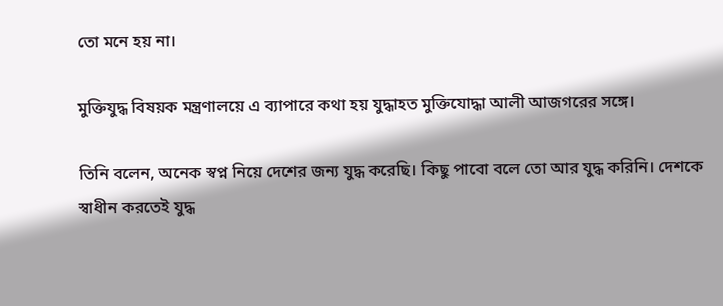তো মনে হয় না।

মুক্তিযুদ্ধ বিষয়ক মন্ত্রণালয়ে এ ব্যাপারে কথা হয় যুদ্ধাহত মুক্তিযোদ্ধা আলী আজগরের সঙ্গে।

তিনি বলেন, অনেক স্বপ্ন নিয়ে দেশের জন্য যুদ্ধ করেছি। কিছু পাবো বলে তো আর যুদ্ধ করিনি। দেশকে স্বাধীন করতেই যুদ্ধ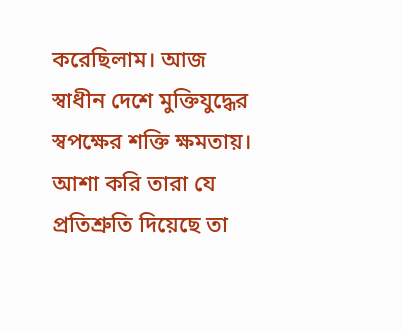করেছিলাম। আজ স্বাধীন দেশে মুক্তিযুদ্ধের স্বপক্ষের শক্তি ক্ষমতায়। আশা করি তারা যে প্রতিশ্রুতি দিয়েছে তা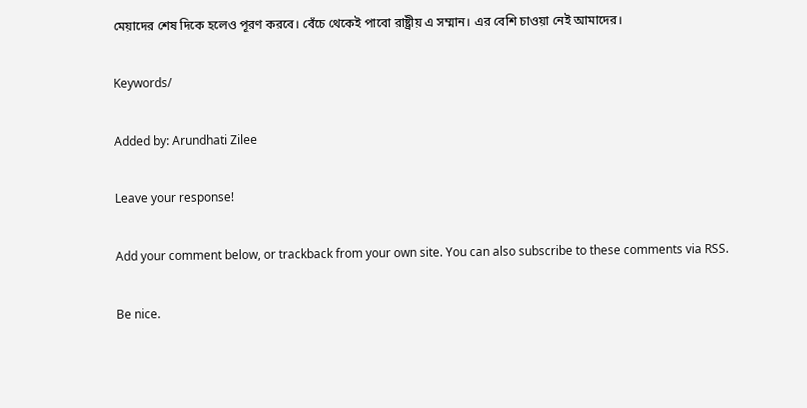মেয়াদের শেষ দিকে হলেও পূরণ করবে। বেঁচে থেকেই পাবো রাষ্ট্রীয় এ সম্মান। এর বেশি চাওয়া নেই আমাদের।

Keywords/

Added by: Arundhati Zilee

Leave your response!

Add your comment below, or trackback from your own site. You can also subscribe to these comments via RSS.

Be nice.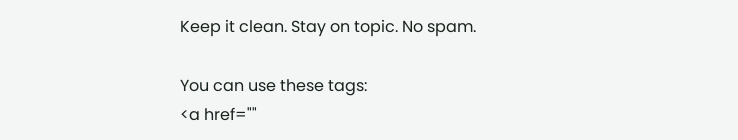Keep it clean. Stay on topic. No spam.

You can use these tags:
<a href=""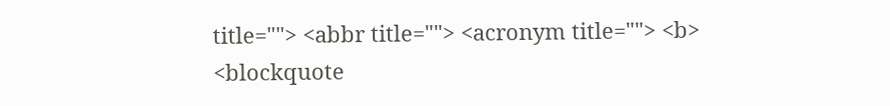title=""> <abbr title=""> <acronym title=""> <b> <blockquote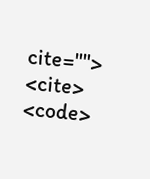cite=""> <cite> <code>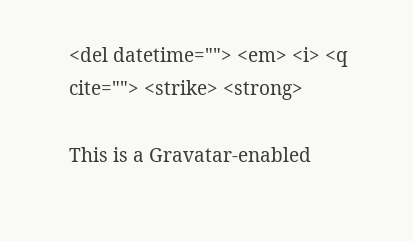<del datetime=""> <em> <i> <q cite=""> <strike> <strong>

This is a Gravatar-enabled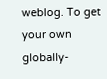weblog. To get your own globally-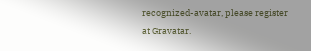recognized-avatar, please register at Gravatar.